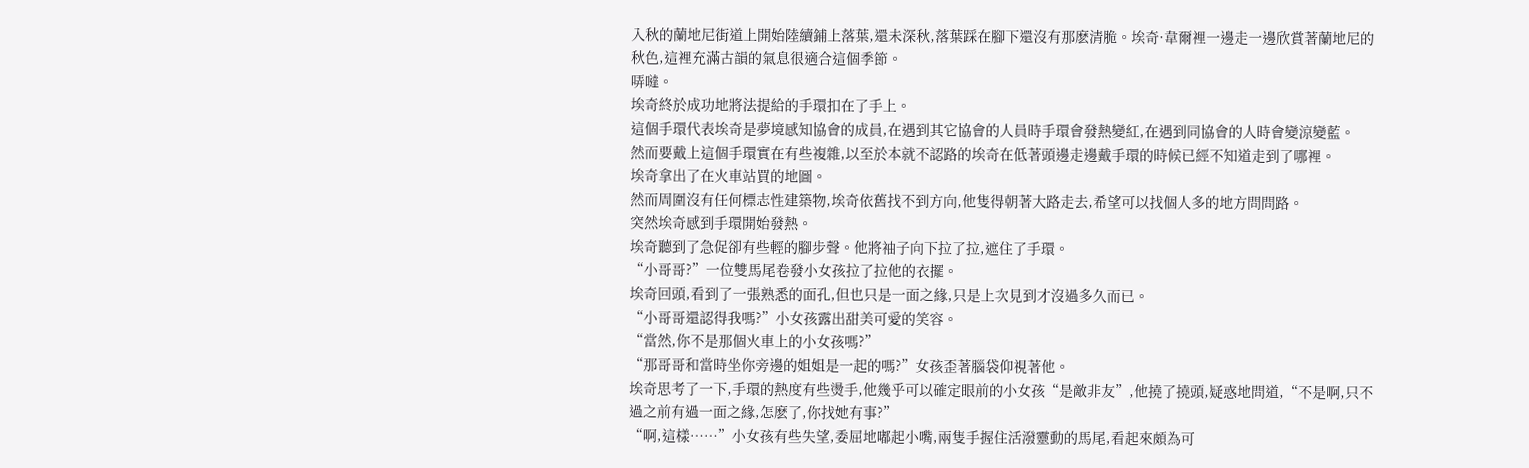入秋的蘭地尼街道上開始陸續鋪上落葉,還未深秋,落葉踩在腳下還沒有那麽清脆。埃奇·韋爾裡一邊走一邊欣賞著蘭地尼的秋色,這裡充滿古韻的氣息很適合這個季節。
哢噠。
埃奇終於成功地將法提給的手環扣在了手上。
這個手環代表埃奇是夢境感知協會的成員,在遇到其它協會的人員時手環會發熱變紅,在遇到同協會的人時會變涼變藍。
然而要戴上這個手環實在有些複雜,以至於本就不認路的埃奇在低著頭邊走邊戴手環的時候已經不知道走到了哪裡。
埃奇拿出了在火車站買的地圖。
然而周圍沒有任何標志性建築物,埃奇依舊找不到方向,他隻得朝著大路走去,希望可以找個人多的地方問問路。
突然埃奇感到手環開始發熱。
埃奇聽到了急促卻有些輕的腳步聲。他將袖子向下拉了拉,遮住了手環。
“小哥哥?”一位雙馬尾卷發小女孩拉了拉他的衣擺。
埃奇回頭,看到了一張熟悉的面孔,但也只是一面之緣,只是上次見到才沒過多久而已。
“小哥哥還認得我嗎?”小女孩露出甜美可愛的笑容。
“當然,你不是那個火車上的小女孩嗎?”
“那哥哥和當時坐你旁邊的姐姐是一起的嗎?”女孩歪著腦袋仰視著他。
埃奇思考了一下,手環的熱度有些燙手,他幾乎可以確定眼前的小女孩“是敵非友”,他撓了撓頭,疑惑地問道,“不是啊,只不過之前有過一面之緣,怎麽了,你找她有事?”
“啊,這樣……”小女孩有些失望,委屈地嘟起小嘴,兩隻手握住活潑靈動的馬尾,看起來頗為可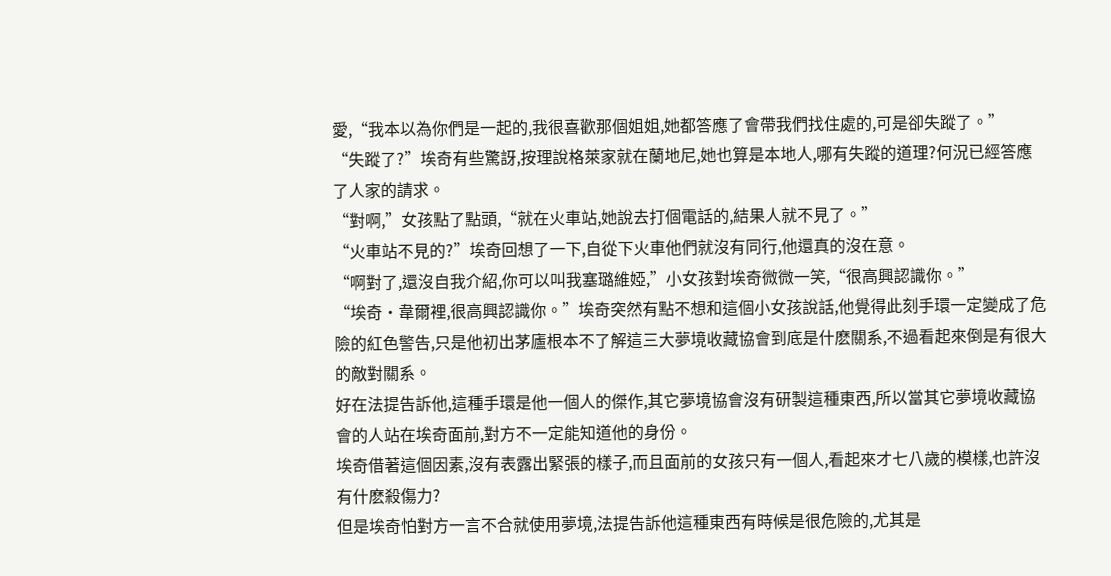愛,“我本以為你們是一起的,我很喜歡那個姐姐,她都答應了會帶我們找住處的,可是卻失蹤了。”
“失蹤了?”埃奇有些驚訝,按理說格萊家就在蘭地尼,她也算是本地人,哪有失蹤的道理?何況已經答應了人家的請求。
“對啊,”女孩點了點頭,“就在火車站,她說去打個電話的,結果人就不見了。”
“火車站不見的?”埃奇回想了一下,自從下火車他們就沒有同行,他還真的沒在意。
“啊對了,還沒自我介紹,你可以叫我塞璐維婭,”小女孩對埃奇微微一笑,“很高興認識你。”
“埃奇·韋爾裡,很高興認識你。”埃奇突然有點不想和這個小女孩說話,他覺得此刻手環一定變成了危險的紅色警告,只是他初出茅廬根本不了解這三大夢境收藏協會到底是什麽關系,不過看起來倒是有很大的敵對關系。
好在法提告訴他,這種手環是他一個人的傑作,其它夢境協會沒有研製這種東西,所以當其它夢境收藏協會的人站在埃奇面前,對方不一定能知道他的身份。
埃奇借著這個因素,沒有表露出緊張的樣子,而且面前的女孩只有一個人,看起來才七八歲的模樣,也許沒有什麽殺傷力?
但是埃奇怕對方一言不合就使用夢境,法提告訴他這種東西有時候是很危險的,尤其是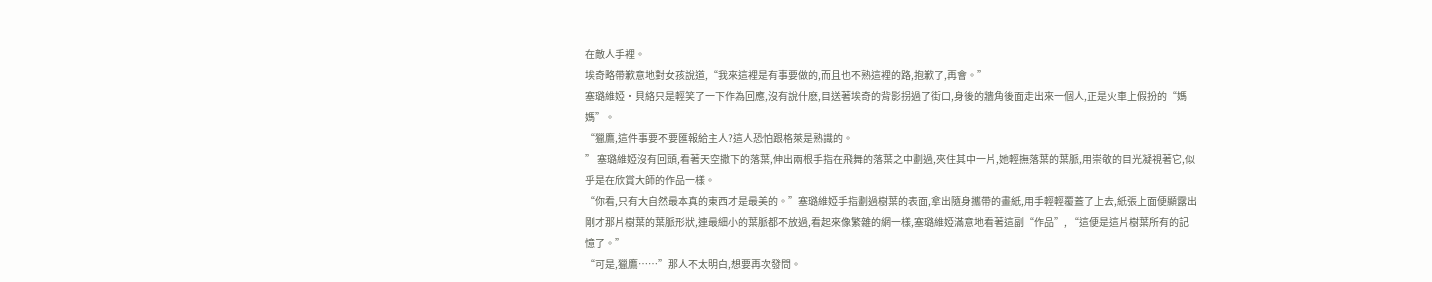在敵人手裡。
埃奇略帶歉意地對女孩說道,“我來這裡是有事要做的,而且也不熟這裡的路,抱歉了,再會。”
塞璐維婭·貝絡只是輕笑了一下作為回應,沒有說什麽,目送著埃奇的背影拐過了街口,身後的牆角後面走出來一個人,正是火車上假扮的“媽媽”。
“獵鷹,這件事要不要匯報給主人?這人恐怕跟格萊是熟識的。
” 塞璐維婭沒有回頭,看著天空撒下的落葉,伸出兩根手指在飛舞的落葉之中劃過,夾住其中一片,她輕撫落葉的葉脈,用崇敬的目光凝視著它,似乎是在欣賞大師的作品一樣。
“你看,只有大自然最本真的東西才是最美的。”塞璐維婭手指劃過樹葉的表面,拿出隨身攜帶的畫紙,用手輕輕覆蓋了上去,紙張上面便顯露出剛才那片樹葉的葉脈形狀,連最細小的葉脈都不放過,看起來像繁雜的網一樣,塞璐維婭滿意地看著這副“作品”, “這便是這片樹葉所有的記憶了。”
“可是,獵鷹……”那人不太明白,想要再次發問。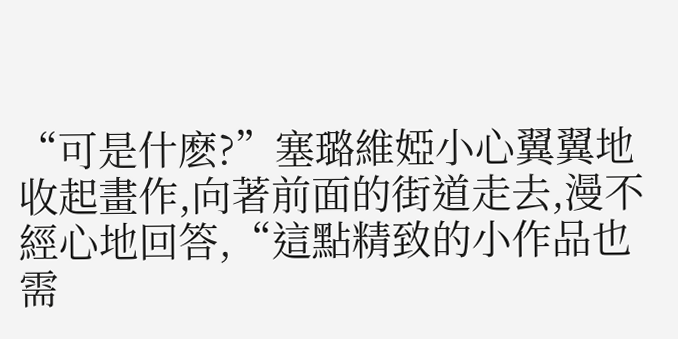“可是什麽?”塞璐維婭小心翼翼地收起畫作,向著前面的街道走去,漫不經心地回答,“這點精致的小作品也需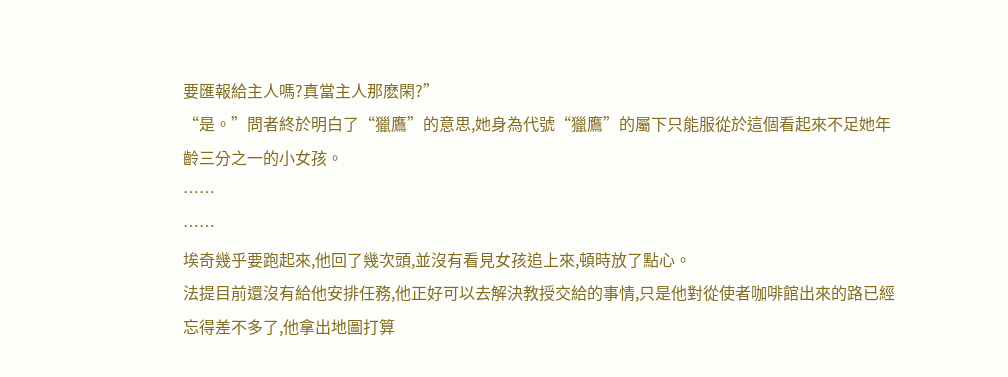要匯報給主人嗎?真當主人那麽閑?”
“是。”問者終於明白了“獵鷹”的意思,她身為代號“獵鷹”的屬下只能服從於這個看起來不足她年齡三分之一的小女孩。
……
……
埃奇幾乎要跑起來,他回了幾次頭,並沒有看見女孩追上來,頓時放了點心。
法提目前還沒有給他安排任務,他正好可以去解決教授交給的事情,只是他對從使者咖啡館出來的路已經忘得差不多了,他拿出地圖打算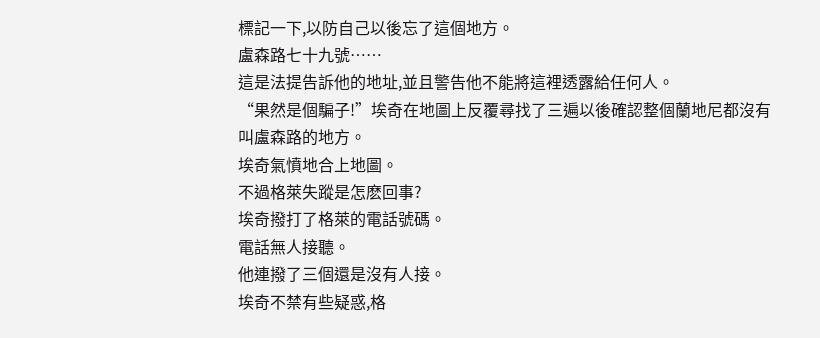標記一下,以防自己以後忘了這個地方。
盧森路七十九號……
這是法提告訴他的地址,並且警告他不能將這裡透露給任何人。
“果然是個騙子!”埃奇在地圖上反覆尋找了三遍以後確認整個蘭地尼都沒有叫盧森路的地方。
埃奇氣憤地合上地圖。
不過格萊失蹤是怎麽回事?
埃奇撥打了格萊的電話號碼。
電話無人接聽。
他連撥了三個還是沒有人接。
埃奇不禁有些疑惑,格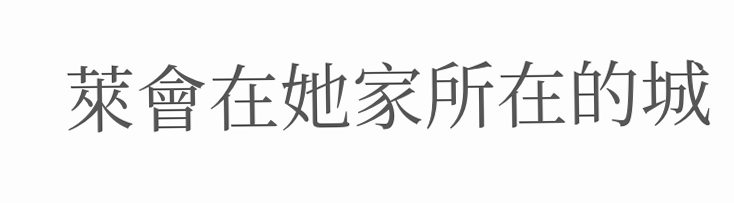萊會在她家所在的城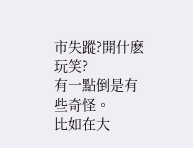市失蹤?開什麽玩笑?
有一點倒是有些奇怪。
比如在大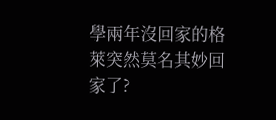學兩年沒回家的格萊突然莫名其妙回家了?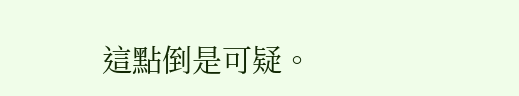這點倒是可疑。